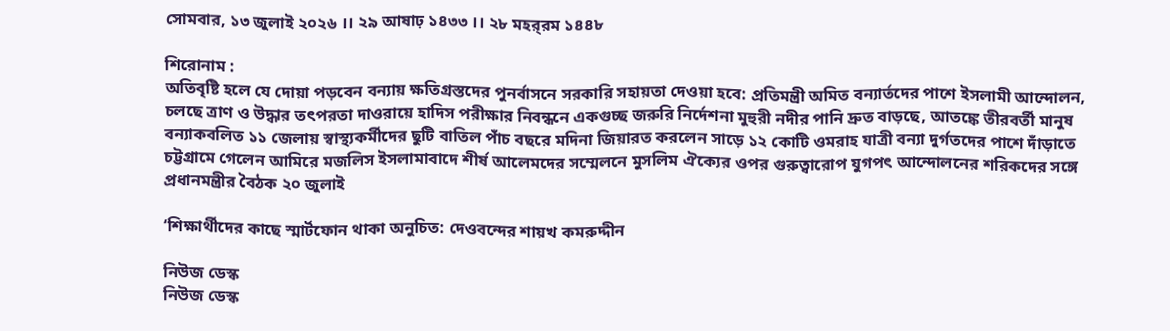সোমবার, ১৩ জুলাই ২০২৬ ।। ২৯ আষাঢ় ১৪৩৩ ।। ২৮ মহর্‌রম ১৪৪৮

শিরোনাম :
অতিবৃষ্টি হলে যে দোয়া পড়বেন বন্যায় ক্ষতিগ্রস্তদের পুনর্বাসনে সরকারি সহায়তা দেওয়া হবে: প্রতিমন্ত্রী অমিত বন্যার্তদের পাশে ইসলামী আন্দোলন, চলছে ত্রাণ ও উদ্ধার তৎপরতা দাওরায়ে হাদিস পরীক্ষার নিবন্ধনে একগুচ্ছ জরুরি নির্দেশনা মুহুরী নদীর পানি দ্রুত বাড়ছে, আতঙ্কে তীরবর্তী মানুষ  বন্যাকবলিত ১১ জেলায় স্বাস্থ্যকর্মীদের ছুটি বাতিল পাঁচ বছরে মদিনা জিয়ারত করলেন সাড়ে ১২ কোটি ওমরাহ যাত্রী বন্যা দুর্গতদের পাশে দাঁড়াতে চট্টগ্রামে গেলেন আমিরে মজলিস ইসলামাবাদে শীর্ষ আলেমদের সম্মেলনে মুসলিম ঐক্যের ওপর গুরুত্বারোপ যুগপৎ আন্দোলনের শরিকদের সঙ্গে প্রধানমন্ত্রীর বৈঠক ২০ জুলাই

‘শিক্ষার্থীদের কাছে স্মার্টফোন থাকা অনুচিত: দেওবন্দের শায়খ কমরুদ্দীন

নিউজ ডেস্ক
নিউজ ডেস্ক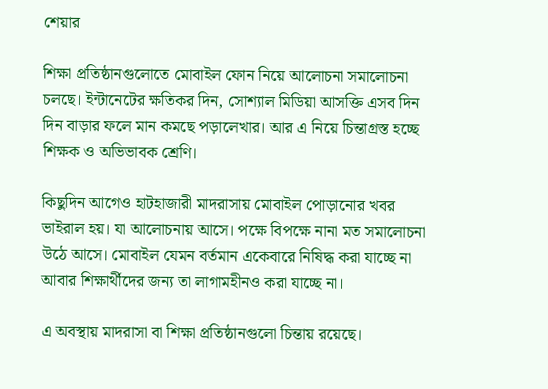শেয়ার

শিক্ষা প্রতিষ্ঠানগুলোতে মোবাইল ফোন নিয়ে আলোচনা সমালোচনা চলছে। ইন্টানেটের ক্ষতিকর দিন, সোশ্যাল মিডিয়া আসক্তি এসব দিন দিন বাড়ার ফলে মান কমছে পড়ালেখার। আর এ নিয়ে চিন্তাগ্রস্ত হচ্ছে শিক্ষক ও অভিভাবক শ্রেণি।

কিছুদিন আগেও হাটহাজারী মাদরাসায় মোবাইল পোড়ানোর খবর ভাইরাল হয়। যা আলোচনায় আসে। পক্ষে বিপক্ষে নানা মত সমালোচনা উঠে আসে। মোবাইল যেমন বর্তমান একেবারে নিষিদ্ধ করা যাচ্ছে না আবার শিক্ষার্থীদের জন্য তা লাগামহীনও করা যাচ্ছে না।

এ অবস্থায় মাদরাসা বা শিক্ষা প্রতিষ্ঠানগুলো চিন্তায় রয়েছে।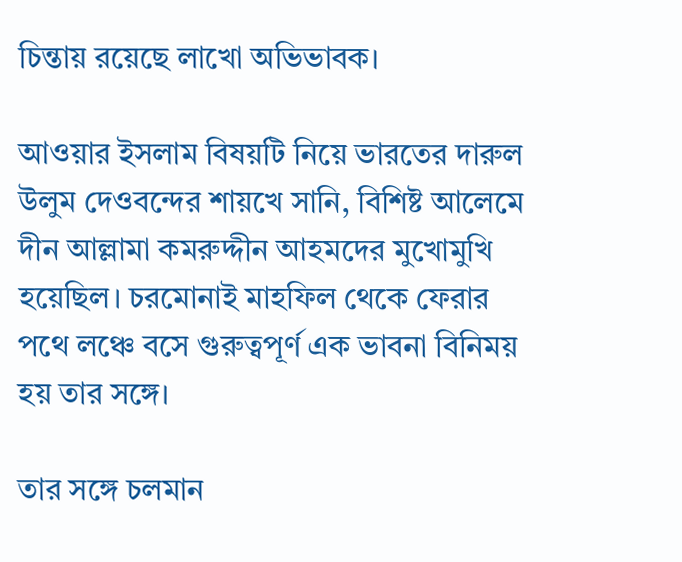চিন্তায় রয়েছে লাখো অভিভাবক।

আওয়ার ইসলাম বিষয়টি নিয়ে ভারতের দারুল উলুম দেওবন্দের শায়খে সানি, বিশিষ্ট আলেমে দীন আল্লামা কমরুদ্দীন আহমদের মুখোমুখি হয়েছিল। চরমোনাই মাহফিল থেকে ফেরার পথে লঞ্চে বসে গুরুত্বপূর্ণ এক ভাবনা বিনিময় হয় তার সঙ্গে।

তার সঙ্গে চলমান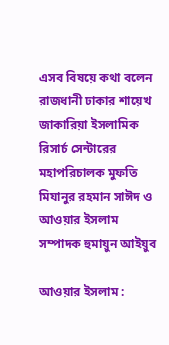এসব বিষয়ে কথা বলেন রাজধানী ঢাকার শায়েখ জাকারিয়া ইসলামিক রিসার্চ সেন্টারের মহাপরিচালক মুফতি মিযানুর রহমান সাঈদ ও আওয়ার ইসলাম সম্পাদক হুমায়ুন আইয়ুব

আওয়ার ইসলাম :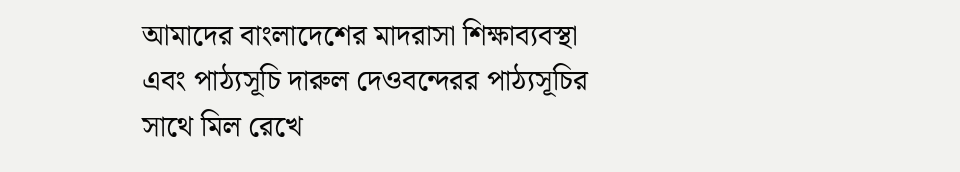আমাদের বাংলাদেশের মাদরাসা শিক্ষাব্যবস্থা এবং পাঠ্যসূচি দারুল দেওবন্দেরর পাঠ্যসূচির সাথে মিল রেখে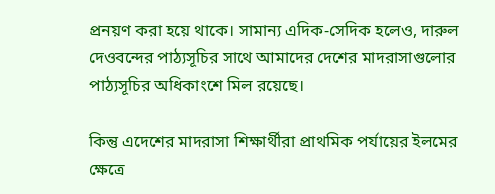প্রনয়ণ করা হয়ে থাকে। সামান্য এদিক-সেদিক হলেও, দারুল দেওবন্দের পাঠ্যসূচির সাথে আমাদের দেশের মাদরাসাগুলোর পাঠ্যসূচির অধিকাংশে মিল রয়েছে।

কিন্তু এদেশের মাদরাসা শিক্ষার্থীরা প্রাথমিক পর্যায়ের ইলমের ক্ষেত্রে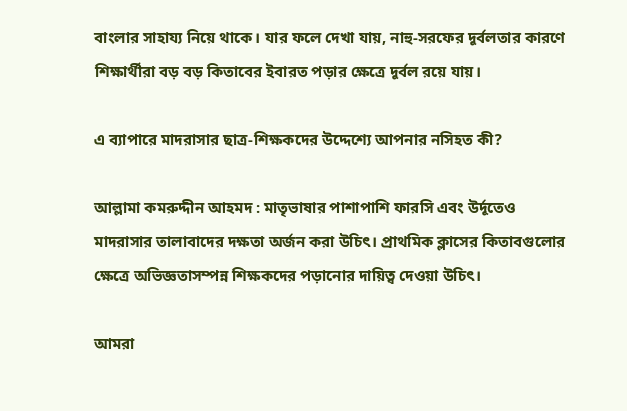বাংলার সাহায্য নিয়ে থাকে। যার ফলে দেখা যায়, নাহু-সরফের দূর্বলতার কারণে শিক্ষার্থীরা বড় বড় কিতাবের ইবারত পড়ার ক্ষেত্রে দূর্বল রয়ে যায়।

এ ব্যাপারে মাদরাসার ছাত্র-শিক্ষকদের উদ্দেশ্যে আপনার নসিহত কী?

আল্লামা কমরুদ্দীন আহমদ : মাতৃভাষার পাশাপাশি ফারসি এবং উর্দূতেও মাদরাসার তালাবাদের দক্ষতা অর্জন করা উচিৎ। প্রাথমিক ক্লাসের কিতাবগুলোর ক্ষেত্রে অভিজ্ঞতাসম্পন্ন শিক্ষকদের পড়ানোর দায়িত্ব দেওয়া উচিৎ।

আমরা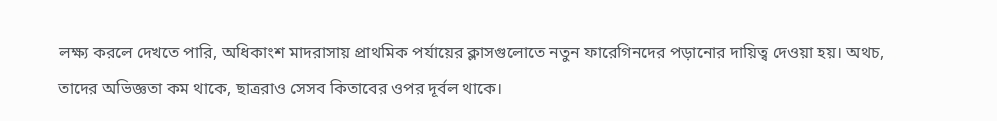লক্ষ্য করলে দেখতে পারি, অধিকাংশ মাদরাসায় প্রাথমিক পর্যায়ের ক্লাসগুলোতে নতুন ফারেগিনদের পড়ানোর দায়িত্ব দেওয়া হয়। অথচ, তাদের অভিজ্ঞতা কম থাকে, ছাত্ররাও সেসব কিতাবের ওপর দূর্বল থাকে।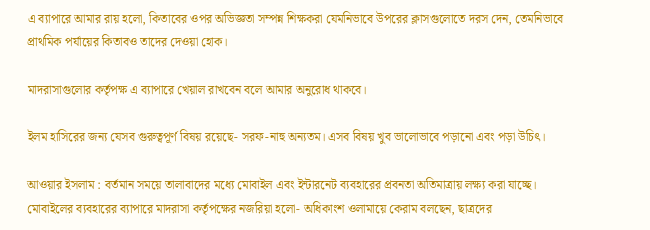এ ব্যাপারে আমার রায় হলো, কিতাবের ওপর অভিজ্ঞতা সম্পন্ন শিক্ষকরা যেমনিভাবে উপরের ক্লাসগুলোতে দরস দেন, তেমনিভাবে প্রাথমিক পর্যায়ের কিতাবও তাদের দেওয়া হোক।

মাদরাসাগুলোর কর্তৃপক্ষ এ ব্যাপারে খেয়াল রাখবেন বলে আমার অনুরোধ থাকবে।

ইলম হাসিরের জন্য যেসব গুরুত্বপূর্ণ বিষয় রয়েছে- সরফ-নাহু অন্যতম। এসব বিষয় খুব ভালোভাবে পড়ানো এবং পড়া উচিৎ।

আওয়ার ইসলাম : বর্তমান সময়ে তালাবাদের মধ্যে মোবাইল এবং ইন্টারনেট ব্যবহারের প্রবনতা অতিমাত্রায় লক্ষ্য করা যাচ্ছে। মোবাইলের ব্যবহারের ব্যাপারে মাদরাসা কর্তৃপক্ষের নজরিয়া হলো- অধিকাংশ ওলামায়ে কেরাম বলছেন, ছাত্রদের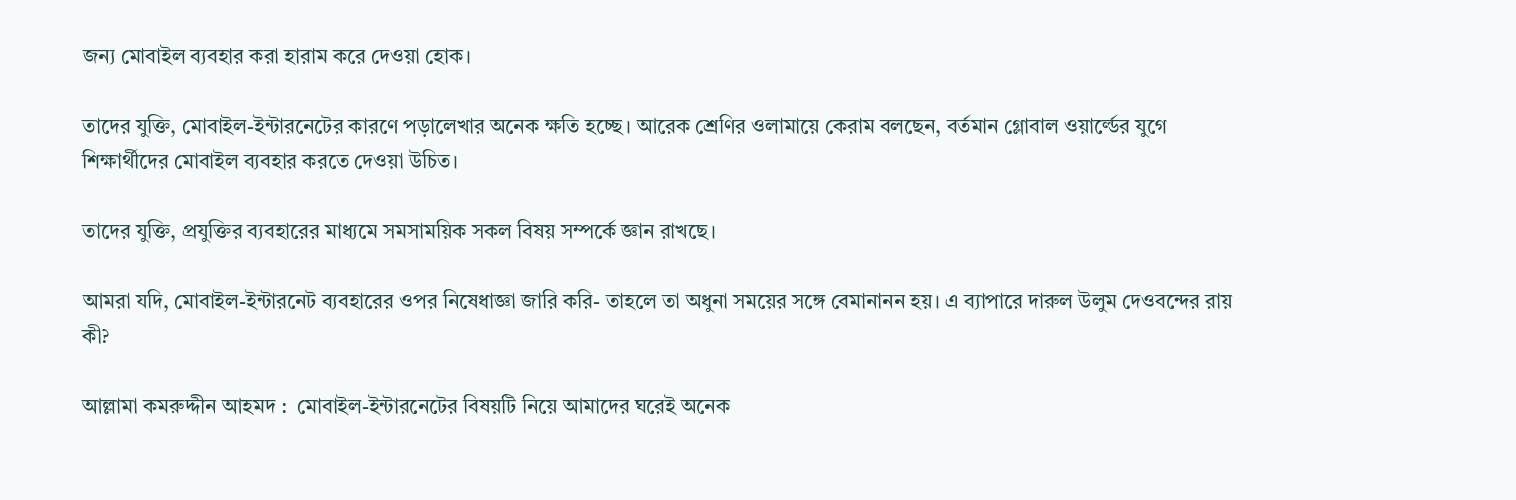জন্য মোবাইল ব্যবহার করা হারাম করে দেওয়া হোক।

তাদের যুক্তি, মোবাইল-ইন্টারনেটের কারণে পড়ালেখার অনেক ক্ষতি হচ্ছে। আরেক শ্রেণির ওলামায়ে কেরাম বলছেন, বর্তমান গ্লোবাল ওয়ার্ল্ডের যুগে শিক্ষার্থীদের মোবাইল ব্যবহার করতে দেওয়া উচিত।

তাদের যুক্তি, প্রযুক্তির ব্যবহারের মাধ্যমে সমসাময়িক সকল বিষয় সম্পর্কে জ্ঞান রাখছে।

আমরা যদি, মোবাইল-ইন্টারনেট ব্যবহারের ওপর নিষেধাজ্ঞা জারি করি- তাহলে তা অধুনা সময়ের সঙ্গে বেমানানন হয়। এ ব্যাপারে দারুল উলুম দেওবন্দের রায় কী?

আল্লামা কমরুদ্দীন আহমদ :  মোবাইল-ইন্টারনেটের বিষয়টি নিয়ে আমাদের ঘরেই অনেক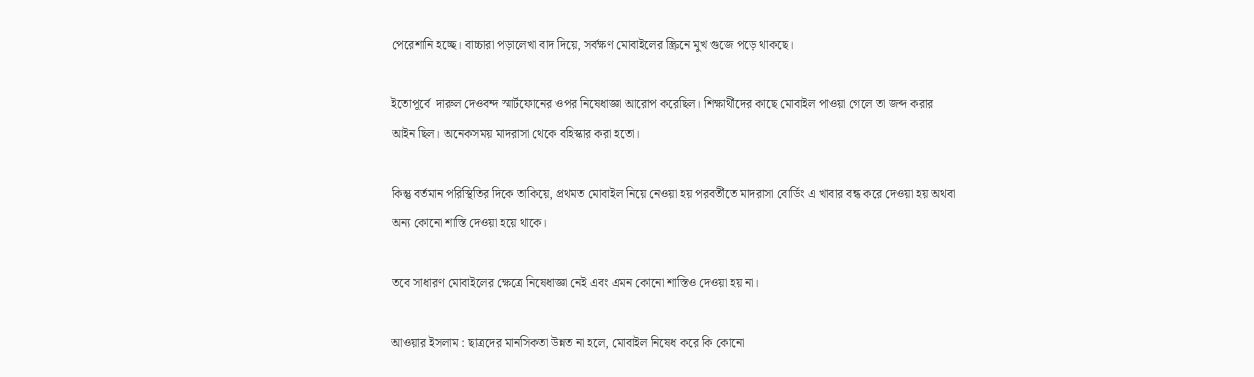পেরেশানি হচ্ছে। বাচ্চারা পড়ালেখা বাদ দিয়ে, সর্বক্ষণ মোবাইলের স্ক্রিনে মুখ গুজে পড়ে থাকছে।

ইতোপূর্বে  দারুল দেওবন্দ স্মার্টফোনের ওপর নিষেধাজ্ঞা আরোপ করেছিল। শিক্ষার্থীদের কাছে মোবাইল পাওয়া গেলে তা জব্দ করার আইন ছিল। অনেকসময় মাদরাসা থেকে বহিস্কার করা হতো।

কিন্তু বর্তমান পরিস্থিতির দিকে তাকিয়ে, প্রথমত মোবাইল নিয়ে নেওয়া হয় পরবর্তীতে মাদরাসা বোর্ডিং এ খাবার বন্ধ করে দেওয়া হয় অথবা অন্য কোনো শাস্তি দেওয়া হয়ে থাকে।

তবে সাধারণ মোবাইলের ক্ষেত্রে নিষেধাজ্ঞা নেই এবং এমন কোনো শাস্তিও দেওয়া হয় না।

আওয়ার ইসলাম : ছাত্রদের মানসিকতা উন্নত না হলে, মোবাইল নিষেধ করে কি কোনো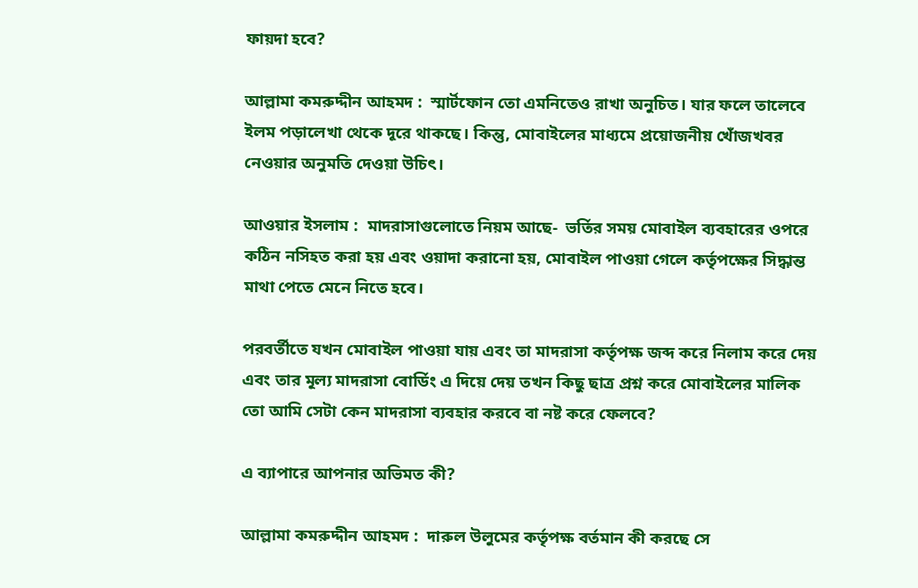ফায়দা হবে?

আল্লামা কমরুদ্দীন আহমদ :  স্মার্টফোন তো এমনিতেও রাখা অনুচিত। যার ফলে তালেবে ইলম পড়ালেখা থেকে দূরে থাকছে। কিন্তু, মোবাইলের মাধ্যমে প্রয়োজনীয় খোঁজখবর নেওয়ার অনুমতি দেওয়া উচিৎ।

আওয়ার ইসলাম :  মাদরাসাগুলোতে নিয়ম আছে-  ভর্তির সময় মোবাইল ব্যবহারের ওপরে কঠিন নসিহত করা হয় এবং ওয়াদা করানো হয়, মোবাইল পাওয়া গেলে কর্তৃপক্ষের সিদ্ধান্ত মাথা পেতে মেনে নিতে হবে।

পরবর্তীতে যখন মোবাইল পাওয়া যায় এবং তা মাদরাসা কর্তৃপক্ষ জব্দ করে নিলাম করে দেয় এবং তার মূল্য মাদরাসা বোর্ডিং এ দিয়ে দেয় তখন কিছু ছাত্র প্রশ্ন করে মোবাইলের মালিক তো আমি সেটা কেন মাদরাসা ব্যবহার করবে বা নষ্ট করে ফেলবে?

এ ব্যাপারে আপনার অভিমত কী?

আল্লামা কমরুদ্দীন আহমদ :  দারুল উলুমের কর্তৃপক্ষ বর্তমান কী করছে সে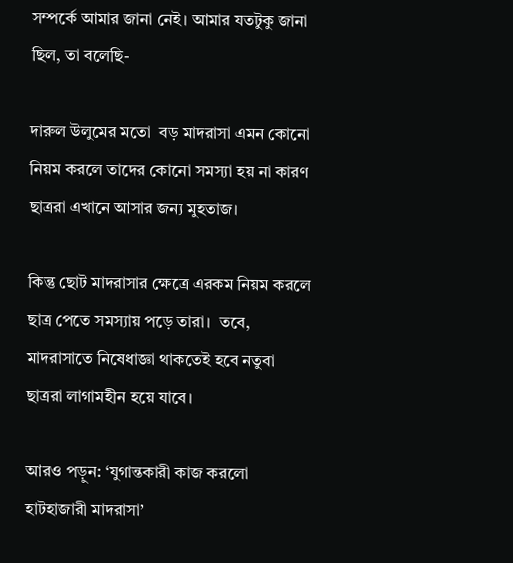সম্পর্কে আমার জানা নেই। আমার যতটুকু জানা ছিল, তা বলেছি-

দারুল উলুমের মতো  বড় মাদরাসা এমন কোনো নিয়ম করলে তাদের কোনো সমস্যা হয় না কারণ ছাত্ররা এখানে আসার জন্য মুহতাজ।

কিন্তু ছোট মাদরাসার ক্ষেত্রে এরকম নিয়ম করলে ছাত্র পেতে সমস্যায় পড়ে তারা।  তবে, মাদরাসাতে নিষেধাজ্ঞা থাকতেই হবে নতুবা ছাত্ররা লাগামহীন হয়ে যাবে।

আরও পড়ুন: ‘যুগান্তকারী কাজ করলো হাটহাজারী মাদরাসা’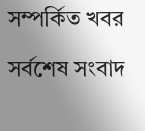সম্পর্কিত খবর

সর্বশেষ সংবাদ